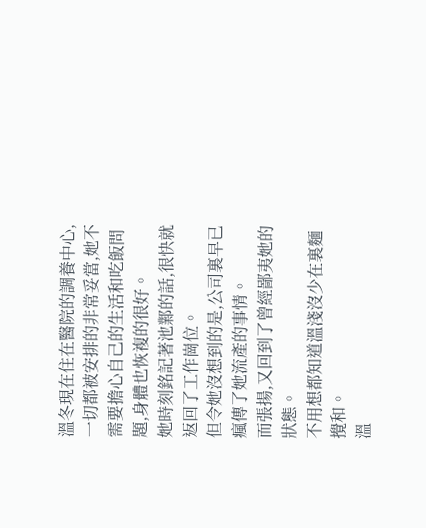溫冬現在住在醫院的調養中心,一切都被安排的非常妥當,她不需要擔心自己的生活和吃飯問題,身體也恢複的很好。
她時刻銘記著池鄴的話,很快就返回了工作崗位。
但令她沒想到的是,公司裏早已瘋傳了她流產的事情。
而張揚,又回到了曾經鄙夷她的狀態。
不用想都知道溫淺沒少在裏麵攪和。
溫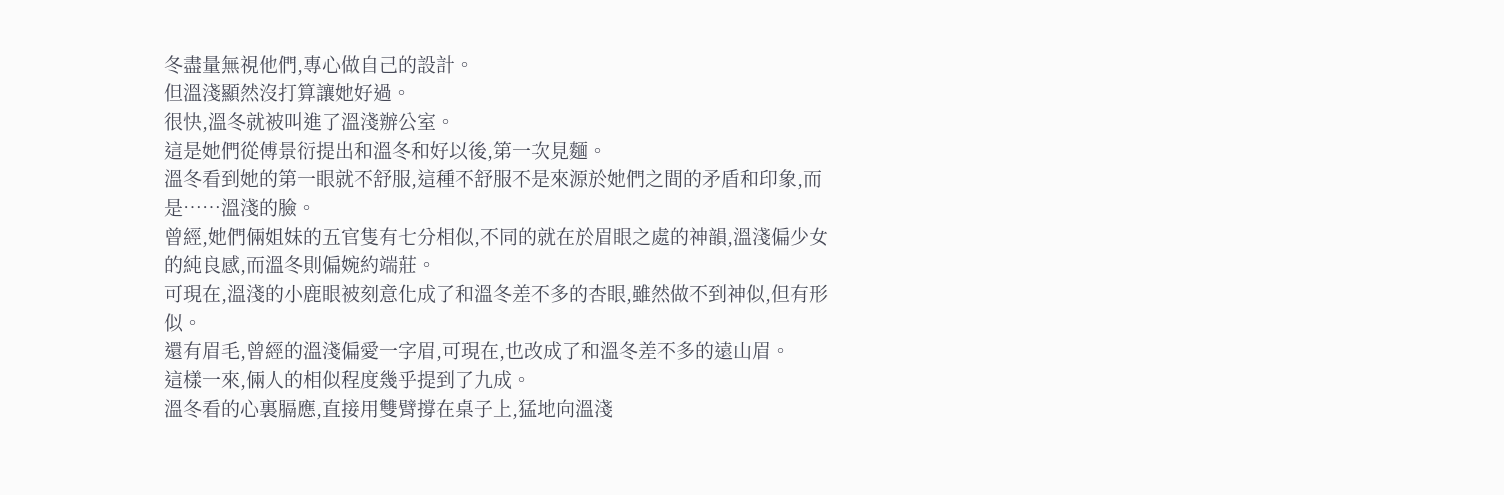冬盡量無視他們,專心做自己的設計。
但溫淺顯然沒打算讓她好過。
很快,溫冬就被叫進了溫淺辦公室。
這是她們從傅景衍提出和溫冬和好以後,第一次見麵。
溫冬看到她的第一眼就不舒服,這種不舒服不是來源於她們之間的矛盾和印象,而是……溫淺的臉。
曾經,她們倆姐妹的五官隻有七分相似,不同的就在於眉眼之處的神韻,溫淺偏少女的純良感,而溫冬則偏婉約端莊。
可現在,溫淺的小鹿眼被刻意化成了和溫冬差不多的杏眼,雖然做不到神似,但有形似。
還有眉毛,曾經的溫淺偏愛一字眉,可現在,也改成了和溫冬差不多的遠山眉。
這樣一來,倆人的相似程度幾乎提到了九成。
溫冬看的心裏膈應,直接用雙臂撐在桌子上,猛地向溫淺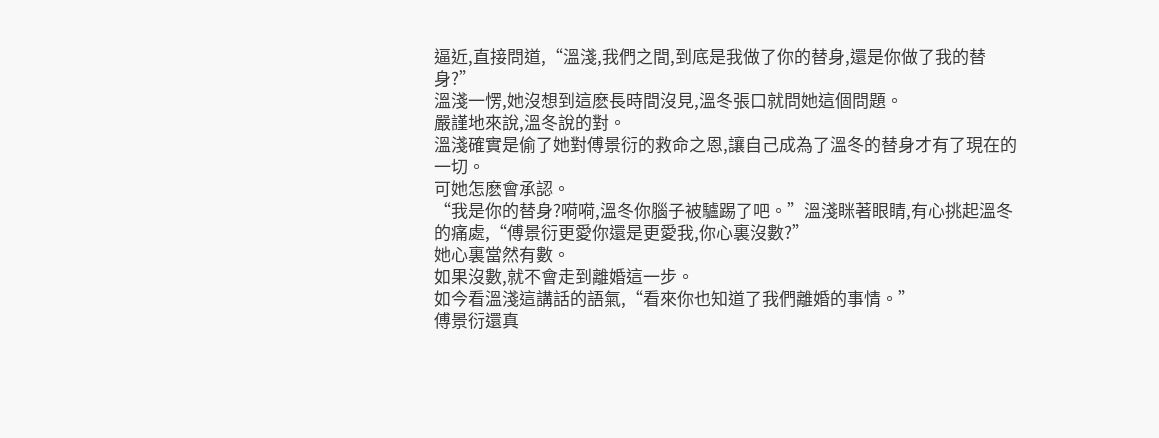逼近,直接問道,“溫淺,我們之間,到底是我做了你的替身,還是你做了我的替身?”
溫淺一愣,她沒想到這麽長時間沒見,溫冬張口就問她這個問題。
嚴謹地來說,溫冬說的對。
溫淺確實是偷了她對傅景衍的救命之恩,讓自己成為了溫冬的替身才有了現在的一切。
可她怎麽會承認。
“我是你的替身?嗬嗬,溫冬你腦子被驢踢了吧。”溫淺眯著眼睛,有心挑起溫冬的痛處,“傅景衍更愛你還是更愛我,你心裏沒數?”
她心裏當然有數。
如果沒數,就不會走到離婚這一步。
如今看溫淺這講話的語氣,“看來你也知道了我們離婚的事情。”
傅景衍還真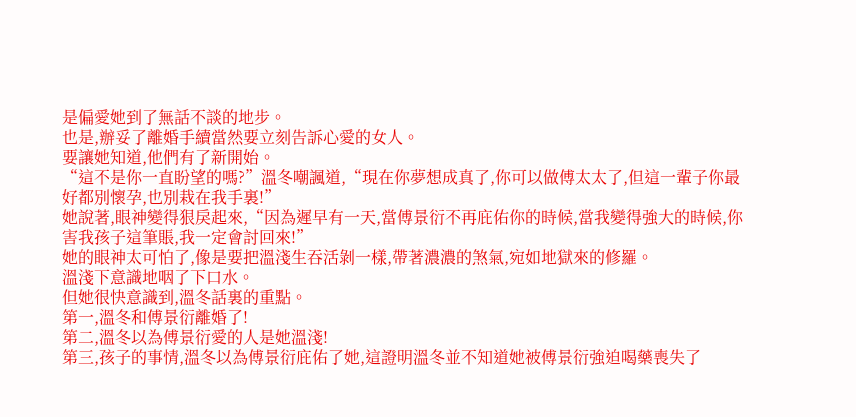是偏愛她到了無話不談的地步。
也是,辦妥了離婚手續當然要立刻告訴心愛的女人。
要讓她知道,他們有了新開始。
“這不是你一直盼望的嗎?”溫冬嘲諷道,“現在你夢想成真了,你可以做傅太太了,但這一輩子你最好都別懷孕,也別栽在我手裏!”
她說著,眼神變得狠戾起來,“因為遲早有一天,當傅景衍不再庇佑你的時候,當我變得強大的時候,你害我孩子這筆賬,我一定會討回來!”
她的眼神太可怕了,像是要把溫淺生吞活剝一樣,帶著濃濃的煞氣,宛如地獄來的修羅。
溫淺下意識地咽了下口水。
但她很快意識到,溫冬話裏的重點。
第一,溫冬和傅景衍離婚了!
第二,溫冬以為傅景衍愛的人是她溫淺!
第三,孩子的事情,溫冬以為傅景衍庇佑了她,這證明溫冬並不知道她被傅景衍強迫喝藥喪失了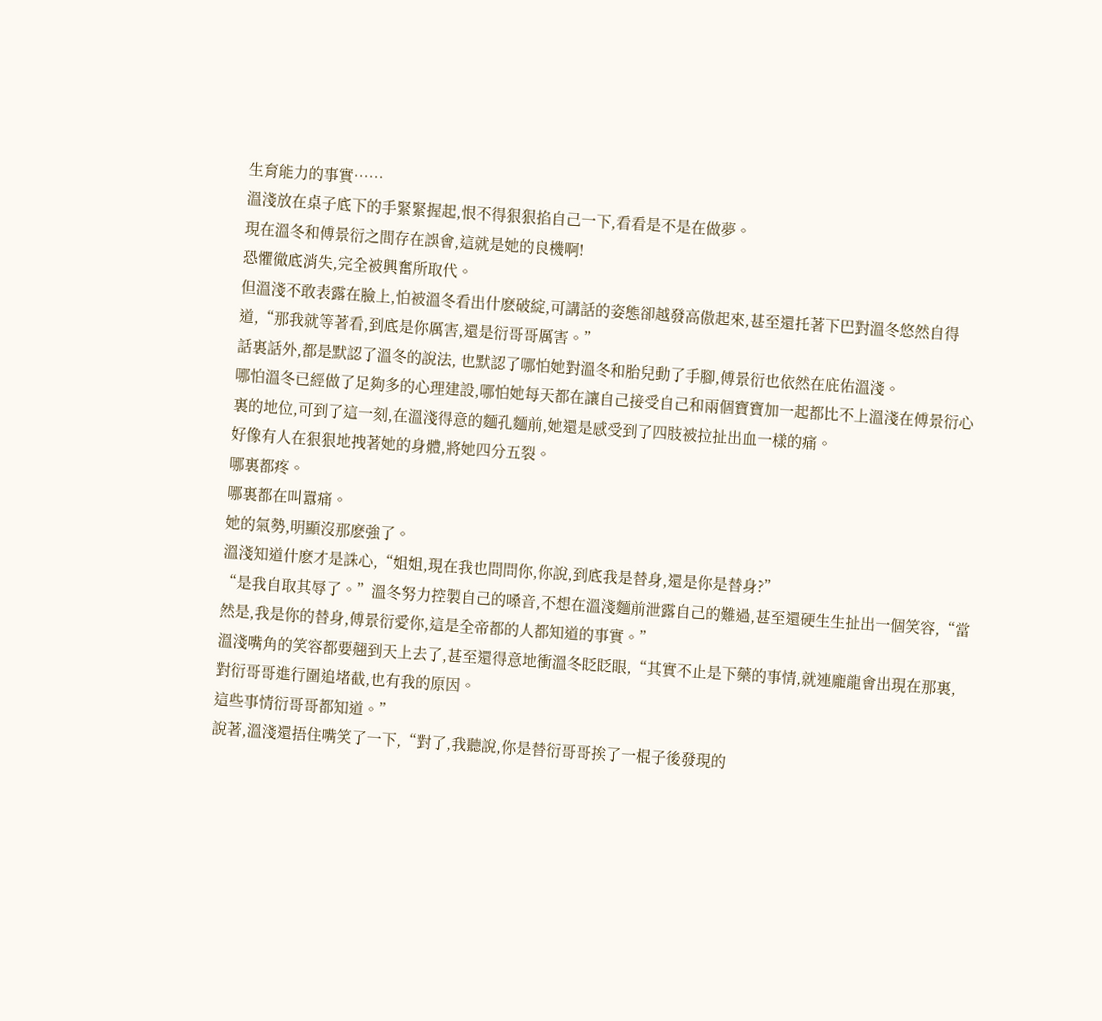生育能力的事實……
溫淺放在桌子底下的手緊緊握起,恨不得狠狠掐自己一下,看看是不是在做夢。
現在溫冬和傅景衍之間存在誤會,這就是她的良機啊!
恐懼徹底消失,完全被興奮所取代。
但溫淺不敢表露在臉上,怕被溫冬看出什麽破綻,可講話的姿態卻越發高傲起來,甚至還托著下巴對溫冬悠然自得道,“那我就等著看,到底是你厲害,還是衍哥哥厲害。”
話裏話外,都是默認了溫冬的說法, 也默認了哪怕她對溫冬和胎兒動了手腳,傅景衍也依然在庇佑溫淺。
哪怕溫冬已經做了足夠多的心理建設,哪怕她每天都在讓自己接受自己和兩個寶寶加一起都比不上溫淺在傅景衍心裏的地位,可到了這一刻,在溫淺得意的麵孔麵前,她還是感受到了四肢被拉扯出血一樣的痛。
好像有人在狠狠地拽著她的身體,將她四分五裂。
哪裏都疼。
哪裏都在叫囂痛。
她的氣勢,明顯沒那麽強了。
溫淺知道什麽才是誅心,“姐姐,現在我也問問你,你說,到底我是替身,還是你是替身?”
“是我自取其辱了。”溫冬努力控製自己的嗓音,不想在溫淺麵前泄露自己的難過,甚至還硬生生扯出一個笑容,“當然是,我是你的替身,傅景衍愛你,這是全帝都的人都知道的事實。”
溫淺嘴角的笑容都要翹到天上去了,甚至還得意地衝溫冬眨眨眼,“其實不止是下藥的事情,就連龐龍會出現在那裏,對衍哥哥進行圍追堵截,也有我的原因。
這些事情衍哥哥都知道。”
說著,溫淺還捂住嘴笑了一下,“對了,我聽說,你是替衍哥哥挨了一棍子後發現的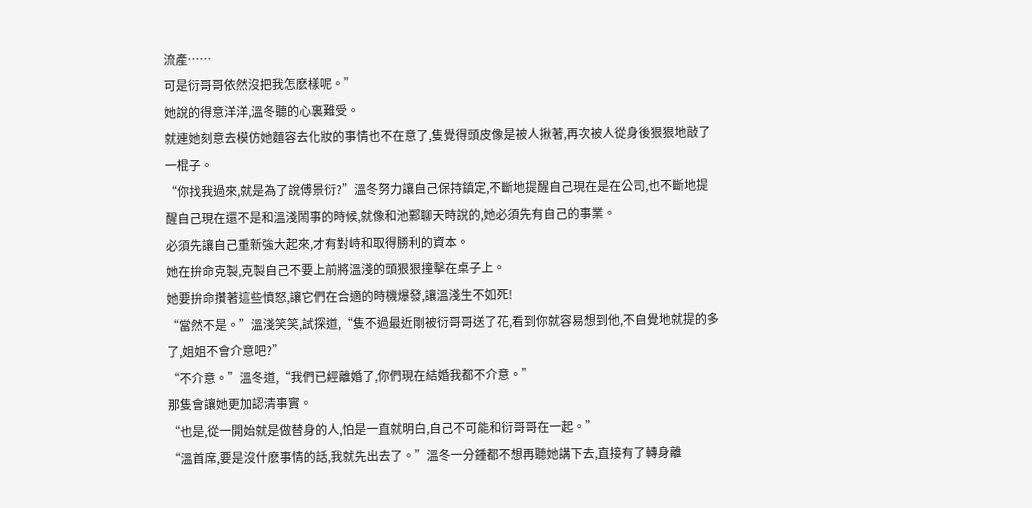流產……
可是衍哥哥依然沒把我怎麽樣呢。”
她說的得意洋洋,溫冬聽的心裏難受。
就連她刻意去模仿她麵容去化妝的事情也不在意了,隻覺得頭皮像是被人揪著,再次被人從身後狠狠地敲了一棍子。
“你找我過來,就是為了說傅景衍?”溫冬努力讓自己保持鎮定,不斷地提醒自己現在是在公司,也不斷地提醒自己現在還不是和溫淺鬧事的時候,就像和池鄴聊天時說的,她必須先有自己的事業。
必須先讓自己重新強大起來,才有對峙和取得勝利的資本。
她在拚命克製,克製自己不要上前將溫淺的頭狠狠撞擊在桌子上。
她要拚命攢著這些憤怒,讓它們在合適的時機爆發,讓溫淺生不如死!
“當然不是。”溫淺笑笑,試探道,“隻不過最近剛被衍哥哥送了花,看到你就容易想到他,不自覺地就提的多了,姐姐不會介意吧?”
“不介意。”溫冬道,“我們已經離婚了,你們現在結婚我都不介意。”
那隻會讓她更加認清事實。
“也是,從一開始就是做替身的人,怕是一直就明白,自己不可能和衍哥哥在一起。”
“溫首席,要是沒什麽事情的話,我就先出去了。”溫冬一分鍾都不想再聽她講下去,直接有了轉身離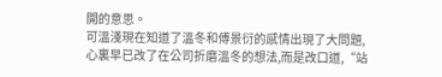開的意思。
可溫淺現在知道了溫冬和傅景衍的感情出現了大問題,心裏早已改了在公司折磨溫冬的想法,而是改口道,“站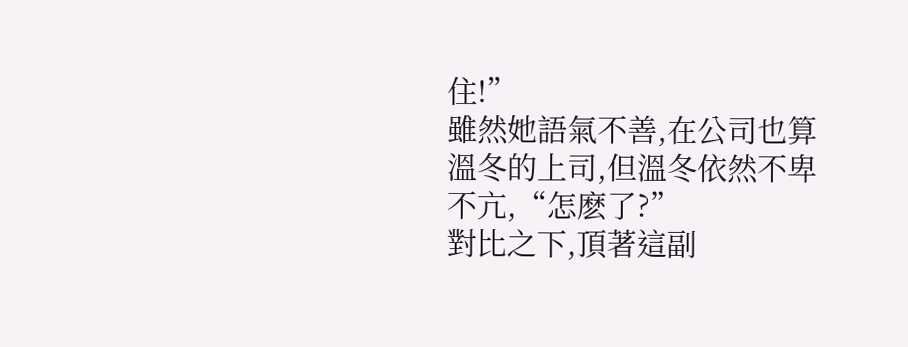住!”
雖然她語氣不善,在公司也算溫冬的上司,但溫冬依然不卑不亢,“怎麽了?”
對比之下,頂著這副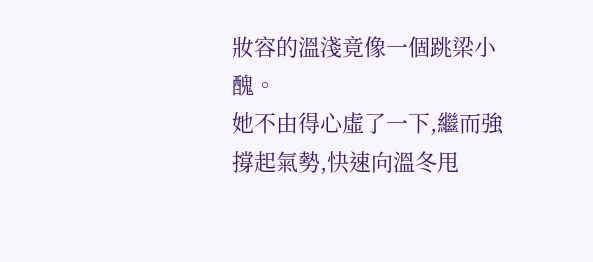妝容的溫淺竟像一個跳梁小醜。
她不由得心虛了一下,繼而強撐起氣勢,快速向溫冬甩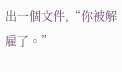出一個文件,“你被解雇了。”